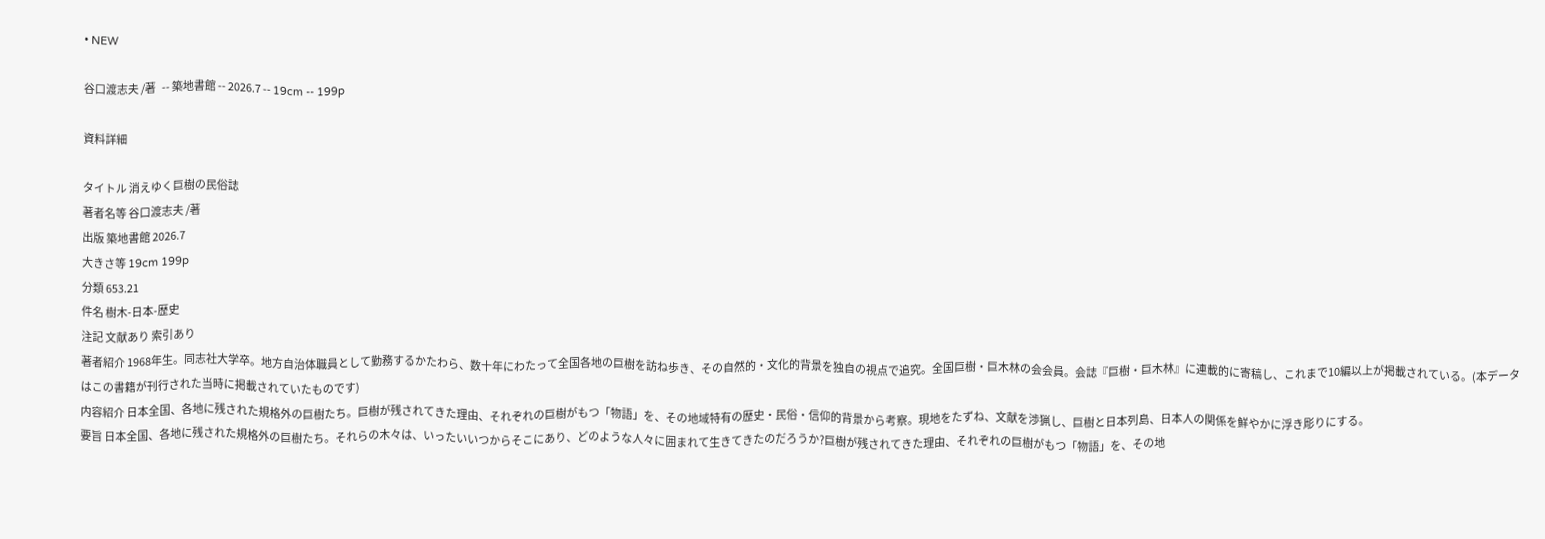• NEW

谷口渡志夫 /著   -- 築地書館 -- 2026.7 -- 19cm -- 199p

資料詳細

タイトル 消えゆく巨樹の民俗誌
著者名等 谷口渡志夫 /著
出版 築地書館 2026.7
大きさ等 19cm 199p
分類 653.21
件名 樹木-日本-歴史
注記 文献あり 索引あり
著者紹介 1968年生。同志社大学卒。地方自治体職員として勤務するかたわら、数十年にわたって全国各地の巨樹を訪ね歩き、その自然的・文化的背景を独自の視点で追究。全国巨樹・巨木林の会会員。会誌『巨樹・巨木林』に連載的に寄稿し、これまで10編以上が掲載されている。(本データはこの書籍が刊行された当時に掲載されていたものです)
内容紹介 日本全国、各地に残された規格外の巨樹たち。巨樹が残されてきた理由、それぞれの巨樹がもつ「物語」を、その地域特有の歴史・民俗・信仰的背景から考察。現地をたずね、文献を渉猟し、巨樹と日本列島、日本人の関係を鮮やかに浮き彫りにする。
要旨 日本全国、各地に残された規格外の巨樹たち。それらの木々は、いったいいつからそこにあり、どのような人々に囲まれて生きてきたのだろうか?巨樹が残されてきた理由、それぞれの巨樹がもつ「物語」を、その地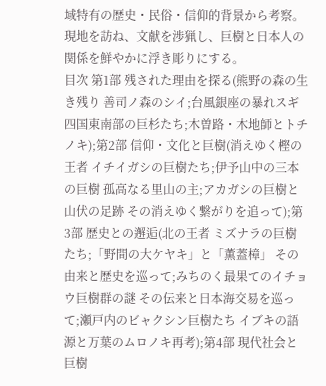域特有の歴史・民俗・信仰的背景から考察。現地を訪ね、文献を渉猟し、巨樹と日本人の関係を鮮やかに浮き彫りにする。
目次 第1部 残された理由を探る(熊野の森の生き残り 善司ノ森のシイ;台風銀座の暴れスギ 四国東南部の巨杉たち;木曽路・木地師とトチノキ);第2部 信仰・文化と巨樹(消えゆく樫の王者 イチイガシの巨樹たち;伊予山中の三本の巨樹 孤高なる里山の主;アカガシの巨樹と山伏の足跡 その消えゆく繋がりを追って);第3部 歴史との邂逅(北の王者 ミズナラの巨樹たち;「野間の大ケヤキ」と「薫蓋樟」 その由来と歴史を巡って;みちのく最果てのイチョウ巨樹群の謎 その伝来と日本海交易を巡って;瀬戸内のビャクシン巨樹たち イブキの語源と万葉のムロノキ再考);第4部 現代社会と巨樹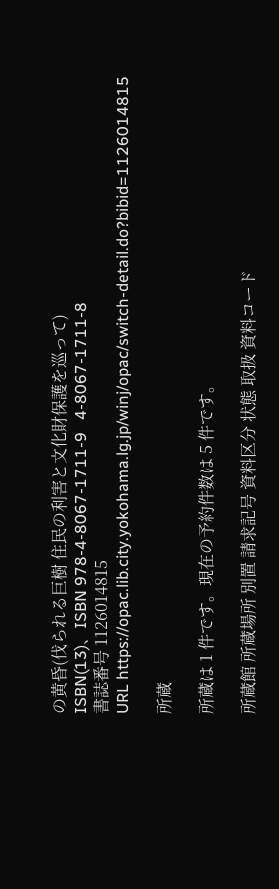の黄昏(伐られる巨樹 住民の利害と文化財保護を巡って)
ISBN(13)、ISBN 978-4-8067-1711-9   4-8067-1711-8
書誌番号 1126014815
URL https://opac.lib.city.yokohama.lg.jp/winj/opac/switch-detail.do?bibid=1126014815

所蔵

所蔵は 1 件です。現在の予約件数は 5 件です。

所蔵館 所蔵場所 別置 請求記号 資料区分 状態 取扱 資料コード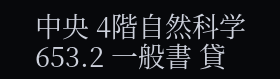中央 4階自然科学 653.2 一般書 貸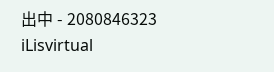出中 - 2080846323 iLisvirtual